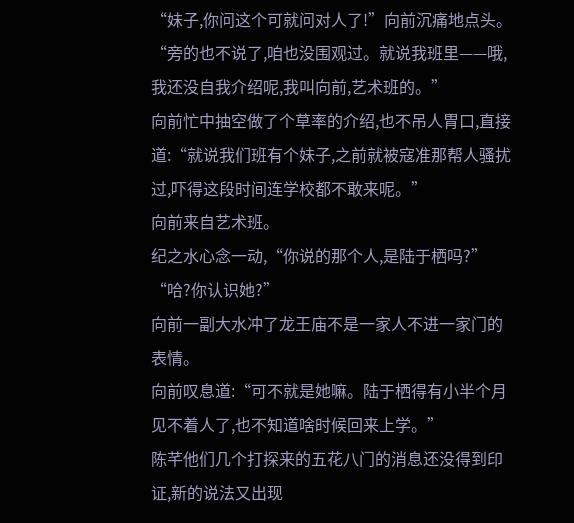“妹子,你问这个可就问对人了!”向前沉痛地点头。
“旁的也不说了,咱也没围观过。就说我班里——哦,我还没自我介绍呢,我叫向前,艺术班的。”
向前忙中抽空做了个草率的介绍,也不吊人胃口,直接道:“就说我们班有个妹子,之前就被寇准那帮人骚扰过,吓得这段时间连学校都不敢来呢。”
向前来自艺术班。
纪之水心念一动,“你说的那个人,是陆于栖吗?”
“哈?你认识她?”
向前一副大水冲了龙王庙不是一家人不进一家门的表情。
向前叹息道:“可不就是她嘛。陆于栖得有小半个月见不着人了,也不知道啥时候回来上学。”
陈芊他们几个打探来的五花八门的消息还没得到印证,新的说法又出现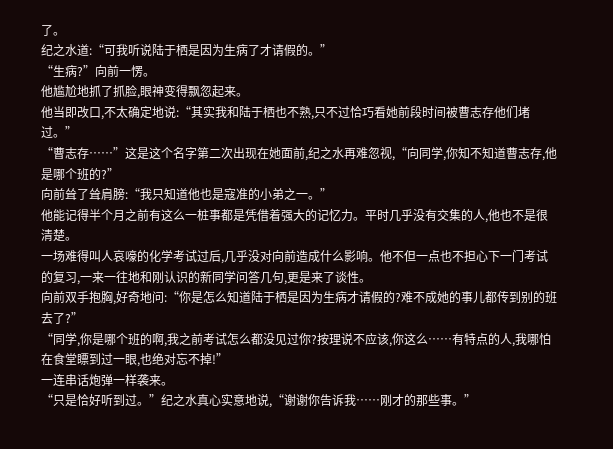了。
纪之水道:“可我听说陆于栖是因为生病了才请假的。”
“生病?”向前一愣。
他尴尬地抓了抓脸,眼神变得飘忽起来。
他当即改口,不太确定地说:“其实我和陆于栖也不熟,只不过恰巧看她前段时间被曹志存他们堵过。”
“曹志存……”这是这个名字第二次出现在她面前,纪之水再难忽视,“向同学,你知不知道曹志存,他是哪个班的?”
向前耸了耸肩膀:“我只知道他也是寇准的小弟之一。”
他能记得半个月之前有这么一桩事都是凭借着强大的记忆力。平时几乎没有交集的人,他也不是很清楚。
一场难得叫人哀嚎的化学考试过后,几乎没对向前造成什么影响。他不但一点也不担心下一门考试的复习,一来一往地和刚认识的新同学问答几句,更是来了谈性。
向前双手抱胸,好奇地问:“你是怎么知道陆于栖是因为生病才请假的?难不成她的事儿都传到别的班去了?”
“同学,你是哪个班的啊,我之前考试怎么都没见过你?按理说不应该,你这么……有特点的人,我哪怕在食堂瞟到过一眼,也绝对忘不掉!”
一连串话炮弹一样袭来。
“只是恰好听到过。”纪之水真心实意地说,“谢谢你告诉我……刚才的那些事。”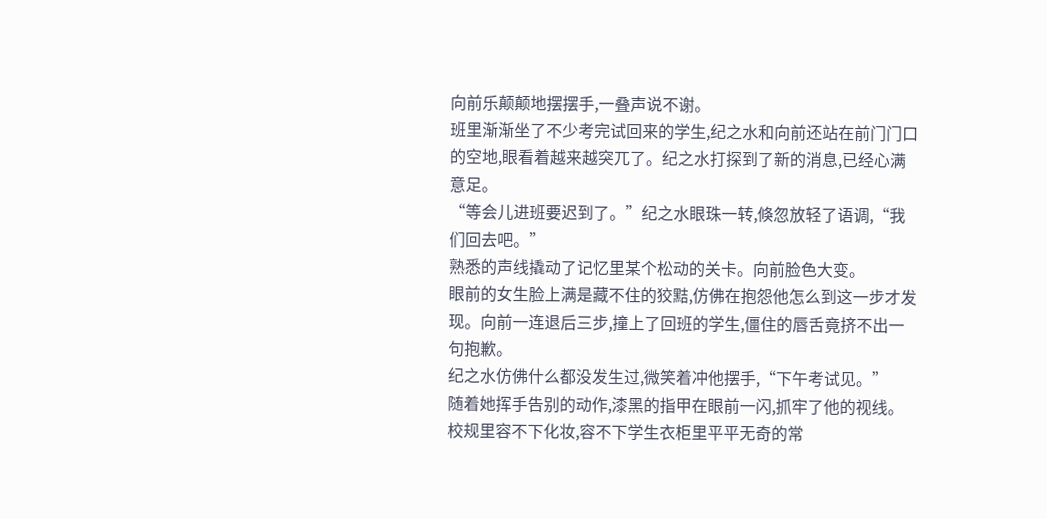向前乐颠颠地摆摆手,一叠声说不谢。
班里渐渐坐了不少考完试回来的学生,纪之水和向前还站在前门门口的空地,眼看着越来越突兀了。纪之水打探到了新的消息,已经心满意足。
“等会儿进班要迟到了。”纪之水眼珠一转,倏忽放轻了语调,“我们回去吧。”
熟悉的声线撬动了记忆里某个松动的关卡。向前脸色大变。
眼前的女生脸上满是藏不住的狡黠,仿佛在抱怨他怎么到这一步才发现。向前一连退后三步,撞上了回班的学生,僵住的唇舌竟挤不出一句抱歉。
纪之水仿佛什么都没发生过,微笑着冲他摆手,“下午考试见。”
随着她挥手告别的动作,漆黑的指甲在眼前一闪,抓牢了他的视线。
校规里容不下化妆,容不下学生衣柜里平平无奇的常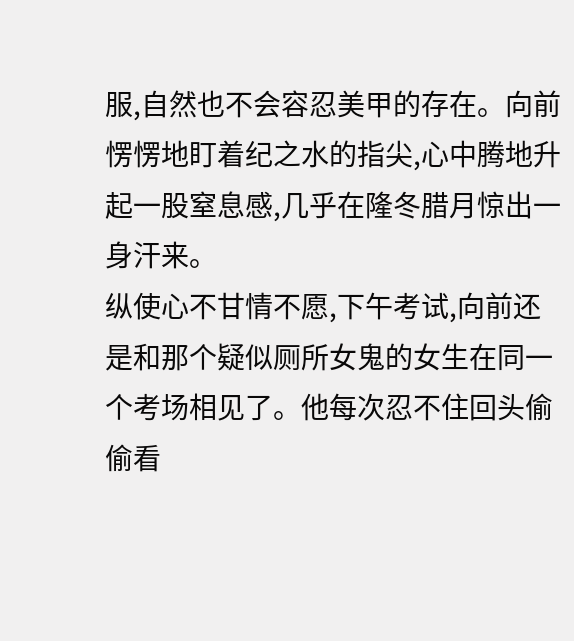服,自然也不会容忍美甲的存在。向前愣愣地盯着纪之水的指尖,心中腾地升起一股窒息感,几乎在隆冬腊月惊出一身汗来。
纵使心不甘情不愿,下午考试,向前还是和那个疑似厕所女鬼的女生在同一个考场相见了。他每次忍不住回头偷偷看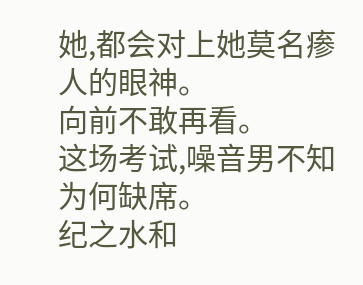她,都会对上她莫名瘆人的眼神。
向前不敢再看。
这场考试,噪音男不知为何缺席。
纪之水和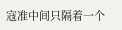寇准中间只隔着一个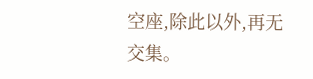空座,除此以外,再无交集。